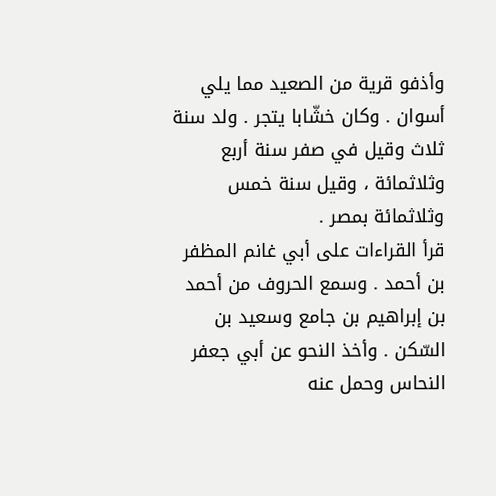وأذفو قرية من الصعيد مما يلي أسوان . وكان خشّابا يتجر . ولد سنة ثلاث وقيل في صفر سنة أربع وثلاثمائة ، وقيل سنة خمس وثلاثمائة بمصر .
قرأ القراءات على أبي غانم المظفر بن أحمد . وسمع الحروف من أحمد بن إبراهيم بن جامع وسعيد بن السّكن . وأخذ النحو عن أبي جعفر النحاس وحمل عنه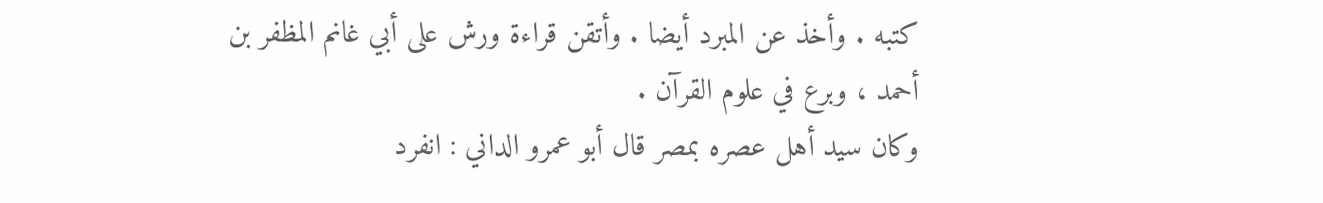كتبه . وأخذ عن المبرد أيضا . وأتقن قراءة ورش على أبي غانم المظفر بن أحمد ، وبرع في علوم القرآن .
وكان سيد أهل عصره بمصر قال أبو عمرو الداني : انفرد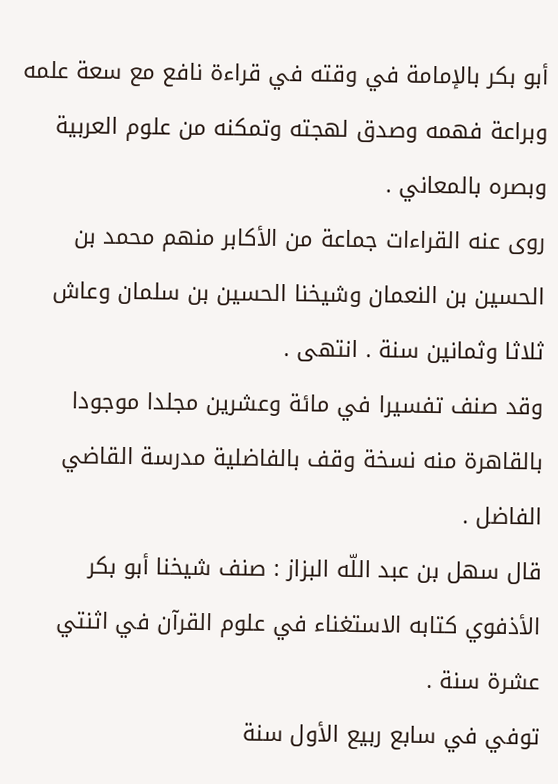أبو بكر بالإمامة في وقته في قراءة نافع مع سعة علمه وبراعة فهمه وصدق لهجته وتمكنه من علوم العربية وبصره بالمعاني .
روى عنه القراءات جماعة من الأكابر منهم محمد بن الحسين بن النعمان وشيخنا الحسين بن سلمان وعاش ثلاثا وثمانين سنة . انتهى .
وقد صنف تفسيرا في مائة وعشرين مجلدا موجودا بالقاهرة منه نسخة وقف بالفاضلية مدرسة القاضي الفاضل .
قال سهل بن عبد اللّه البزاز : صنف شيخنا أبو بكر الأذفوي كتابه الاستغناء في علوم القرآن في اثنتي عشرة سنة .
توفي في سابع ربيع الأول سنة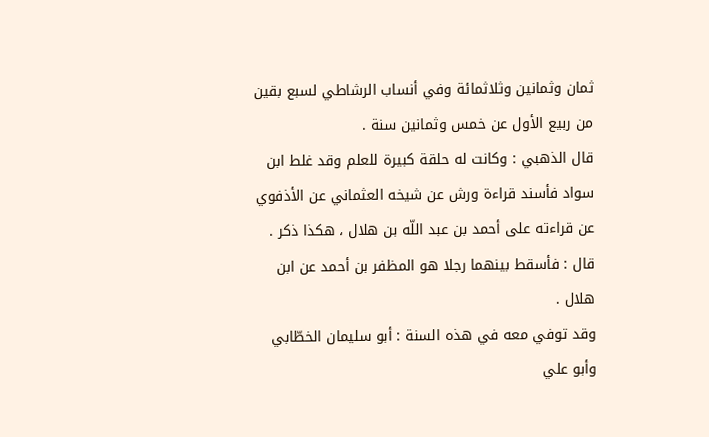ثمان وثمانين وثلاثمائة وفي أنساب الرشاطي لسبع بقين من ربيع الأول عن خمس وثمانين سنة .
قال الذهبي : وكانت له حلقة كبيرة للعلم وقد غلط ابن سواد فأسند قراءة ورش عن شيخه العثماني عن الأذفوي عن قراءته على أحمد بن عبد اللّه بن هلال ، هكذا ذكر . قال : فأسقط بينهما رجلا هو المظفر بن أحمد عن ابن هلال .
وقد توفي معه في هذه السنة : أبو سليمان الخطّابي وأبو علي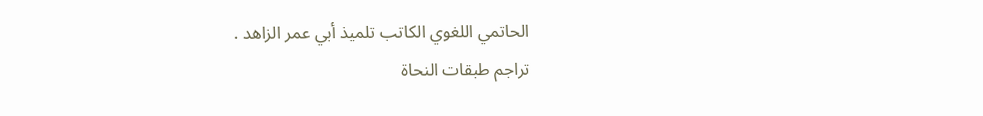الحاتمي اللغوي الكاتب تلميذ أبي عمر الزاهد .
تراجم طبقات النحاة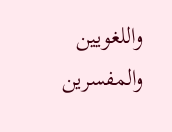واللغويين والمفسرين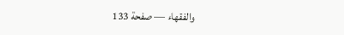والفقهاء — صفحة 133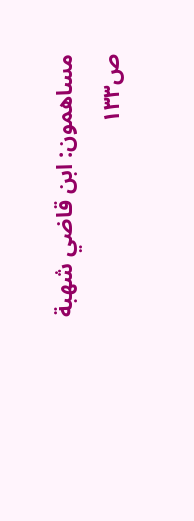مساهمون: ابن قاضي شهبة
ص١٣٣